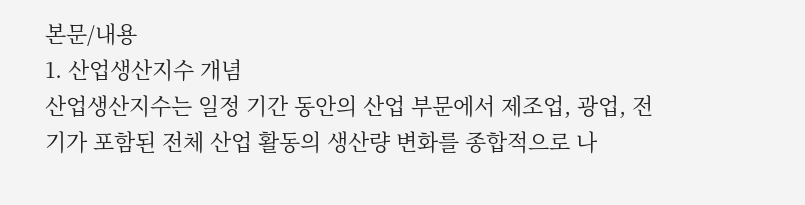본문/내용
1. 산업생산지수 개념
산업생산지수는 일정 기간 동안의 산업 부문에서 제조업, 광업, 전기가 포함된 전체 산업 활동의 생산량 변화를 종합적으로 나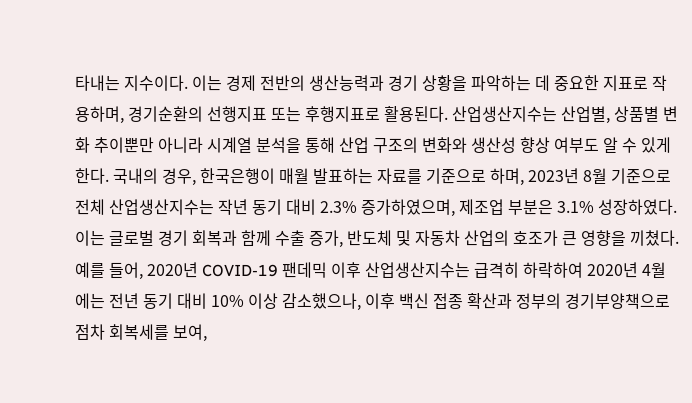타내는 지수이다. 이는 경제 전반의 생산능력과 경기 상황을 파악하는 데 중요한 지표로 작용하며, 경기순환의 선행지표 또는 후행지표로 활용된다. 산업생산지수는 산업별, 상품별 변화 추이뿐만 아니라 시계열 분석을 통해 산업 구조의 변화와 생산성 향상 여부도 알 수 있게 한다. 국내의 경우, 한국은행이 매월 발표하는 자료를 기준으로 하며, 2023년 8월 기준으로 전체 산업생산지수는 작년 동기 대비 2.3% 증가하였으며, 제조업 부분은 3.1% 성장하였다. 이는 글로벌 경기 회복과 함께 수출 증가, 반도체 및 자동차 산업의 호조가 큰 영향을 끼쳤다. 예를 들어, 2020년 COVID-19 팬데믹 이후 산업생산지수는 급격히 하락하여 2020년 4월에는 전년 동기 대비 10% 이상 감소했으나, 이후 백신 접종 확산과 정부의 경기부양책으로 점차 회복세를 보여,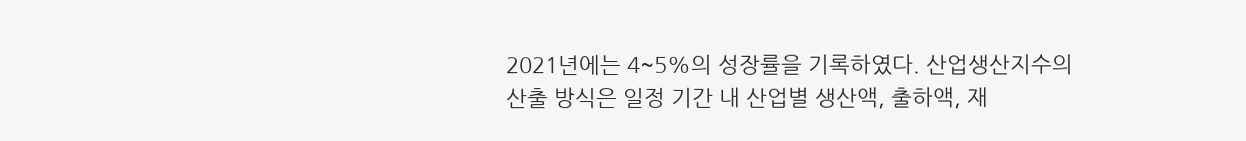2021년에는 4~5%의 성장률을 기록하였다. 산업생산지수의 산출 방식은 일정 기간 내 산업별 생산액, 출하액, 재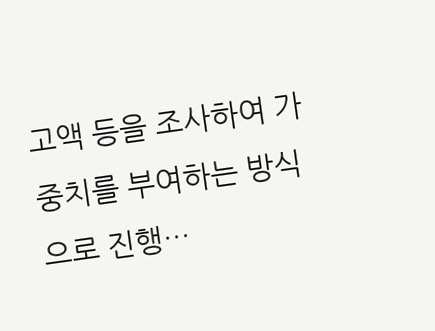고액 등을 조사하여 가중치를 부여하는 방식으로 진행…